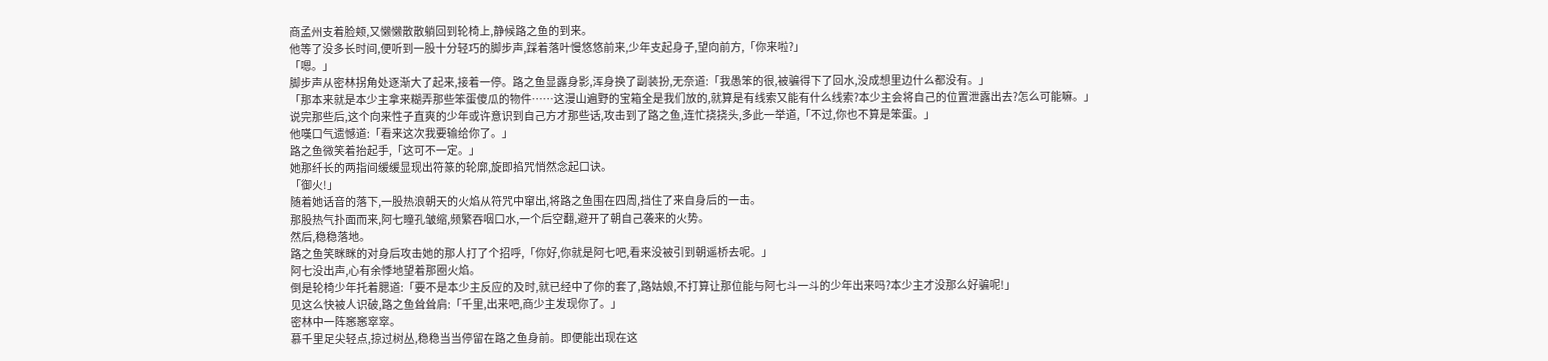商孟州支着脸颊,又懒懒散散躺回到轮椅上,静候路之鱼的到来。
他等了没多长时间,便听到一股十分轻巧的脚步声,踩着落叶慢悠悠前来,少年支起身子,望向前方,「你来啦?」
「嗯。」
脚步声从密林拐角处逐渐大了起来,接着一停。路之鱼显露身影,浑身换了副装扮,无奈道:「我愚笨的很,被骗得下了回水,没成想里边什么都没有。」
「那本来就是本少主拿来糊弄那些笨蛋傻瓜的物件……这漫山遍野的宝箱全是我们放的,就算是有线索又能有什么线索?本少主会将自己的位置泄露出去?怎么可能嘛。」
说完那些后,这个向来性子直爽的少年或许意识到自己方才那些话,攻击到了路之鱼,连忙挠挠头,多此一举道,「不过,你也不算是笨蛋。」
他嘆口气遗憾道:「看来这次我要输给你了。」
路之鱼微笑着抬起手,「这可不一定。」
她那纤长的两指间缓缓显现出符篆的轮廓,旋即掐咒悄然念起口诀。
「御火!」
随着她话音的落下,一股热浪朝天的火焰从符咒中窜出,将路之鱼围在四周,挡住了来自身后的一击。
那股热气扑面而来,阿七瞳孔皱缩,频繁吞咽口水,一个后空翻,避开了朝自己袭来的火势。
然后,稳稳落地。
路之鱼笑眯眯的对身后攻击她的那人打了个招呼,「你好,你就是阿七吧,看来没被引到朝遥桥去呢。」
阿七没出声,心有余悸地望着那圈火焰。
倒是轮椅少年托着腮道:「要不是本少主反应的及时,就已经中了你的套了,路姑娘,不打算让那位能与阿七斗一斗的少年出来吗?本少主才没那么好骗呢!」
见这么快被人识破,路之鱼耸耸肩:「千里,出来吧,商少主发现你了。」
密林中一阵窸窸窣窣。
慕千里足尖轻点,掠过树丛,稳稳当当停留在路之鱼身前。即便能出现在这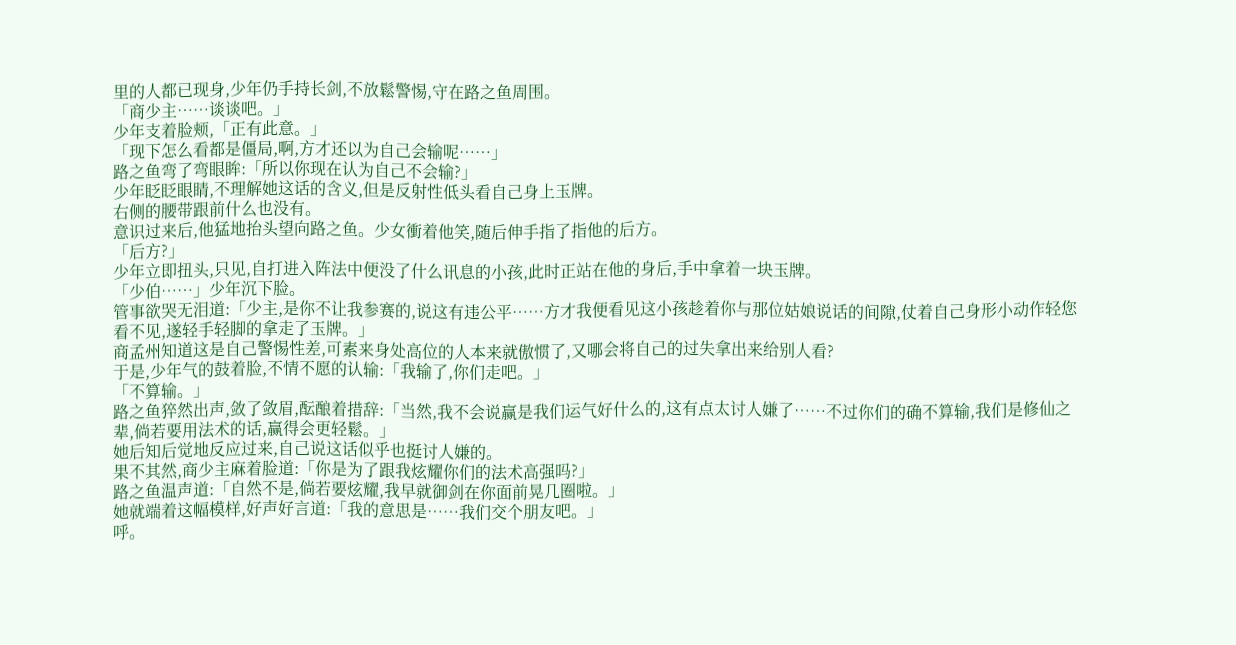里的人都已现身,少年仍手持长剑,不放鬆警惕,守在路之鱼周围。
「商少主……谈谈吧。」
少年支着脸颊,「正有此意。」
「现下怎么看都是僵局,啊,方才还以为自己会输呢……」
路之鱼弯了弯眼眸:「所以你现在认为自己不会输?」
少年眨眨眼睛,不理解她这话的含义,但是反射性低头看自己身上玉牌。
右侧的腰带跟前什么也没有。
意识过来后,他猛地抬头望向路之鱼。少女衝着他笑,随后伸手指了指他的后方。
「后方?」
少年立即扭头,只见,自打进入阵法中便没了什么讯息的小孩,此时正站在他的身后,手中拿着一块玉牌。
「少伯……」少年沉下脸。
管事欲哭无泪道:「少主,是你不让我参赛的,说这有违公平……方才我便看见这小孩趁着你与那位姑娘说话的间隙,仗着自己身形小动作轻您看不见,遂轻手轻脚的拿走了玉牌。」
商孟州知道这是自己警惕性差,可素来身处高位的人本来就傲惯了,又哪会将自己的过失拿出来给别人看?
于是,少年气的鼓着脸,不情不愿的认输:「我输了,你们走吧。」
「不算输。」
路之鱼猝然出声,敛了敛眉,酝酿着措辞:「当然,我不会说赢是我们运气好什么的,这有点太讨人嫌了……不过你们的确不算输,我们是修仙之辈,倘若要用法术的话,赢得会更轻鬆。」
她后知后觉地反应过来,自己说这话似乎也挺讨人嫌的。
果不其然,商少主麻着脸道:「你是为了跟我炫耀你们的法术高强吗?」
路之鱼温声道:「自然不是,倘若要炫耀,我早就御剑在你面前晃几圈啦。」
她就端着这幅模样,好声好言道:「我的意思是……我们交个朋友吧。」
呼。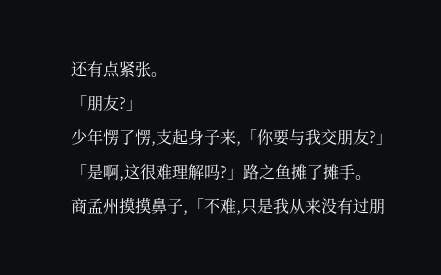还有点紧张。
「朋友?」
少年愣了愣,支起身子来,「你要与我交朋友?」
「是啊,这很难理解吗?」路之鱼摊了摊手。
商孟州摸摸鼻子,「不难,只是我从来没有过朋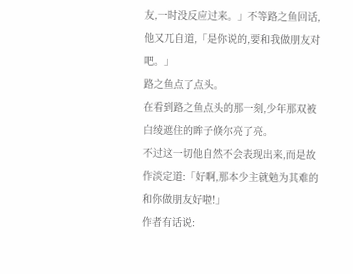友,一时没反应过来。」不等路之鱼回话,他又兀自道,「是你说的,要和我做朋友对吧。」
路之鱼点了点头。
在看到路之鱼点头的那一刻,少年那双被白绫遮住的眸子倏尔亮了亮。
不过这一切他自然不会表现出来,而是故作淡定道:「好啊,那本少主就勉为其难的和你做朋友好啦!」
作者有话说: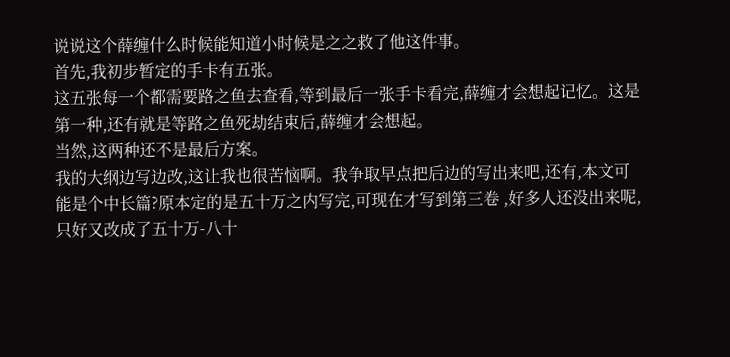说说这个薛缠什么时候能知道小时候是之之救了他这件事。
首先,我初步暂定的手卡有五张。
这五张每一个都需要路之鱼去查看,等到最后一张手卡看完,薛缠才会想起记忆。这是第一种,还有就是等路之鱼死劫结束后,薛缠才会想起。
当然,这两种还不是最后方案。
我的大纲边写边改,这让我也很苦恼啊。我争取早点把后边的写出来吧,还有,本文可能是个中长篇?原本定的是五十万之内写完,可现在才写到第三卷 ,好多人还没出来呢,只好又改成了五十万-八十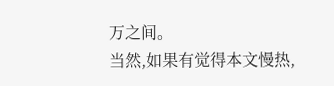万之间。
当然,如果有觉得本文慢热,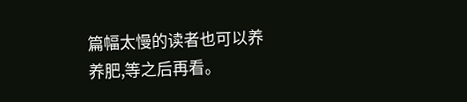篇幅太慢的读者也可以养养肥,等之后再看。